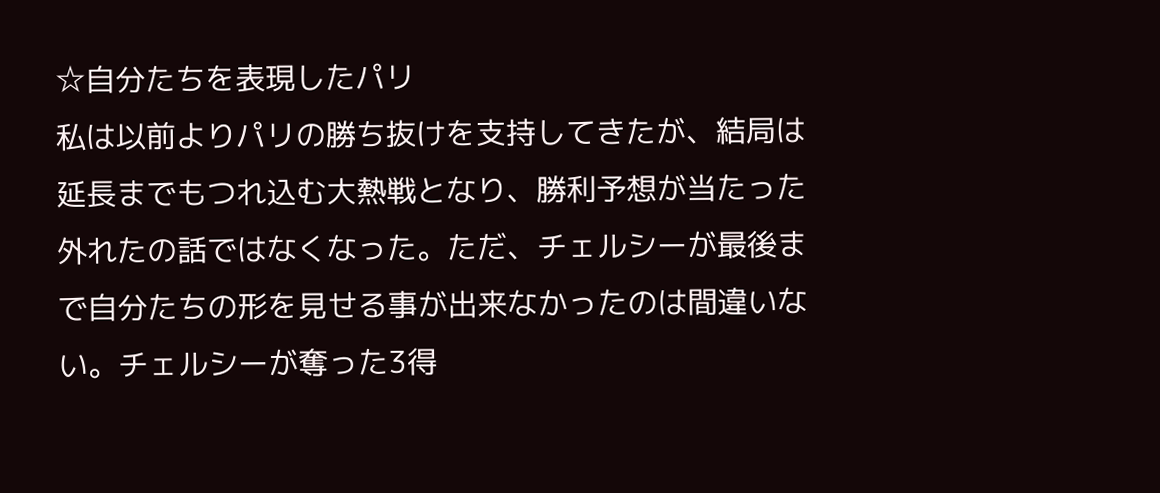☆自分たちを表現したパリ
私は以前よりパリの勝ち抜けを支持してきたが、結局は延長までもつれ込む大熱戦となり、勝利予想が当たった外れたの話ではなくなった。ただ、チェルシーが最後まで自分たちの形を見せる事が出来なかったのは間違いない。チェルシーが奪った3得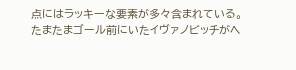点にはラッキーな要素が多々含まれている。
たまたまゴール前にいたイヴァノビッチがヘ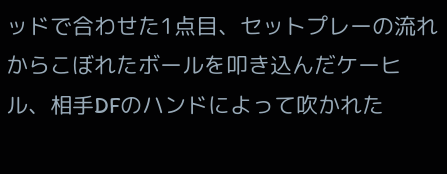ッドで合わせた1点目、セットプレーの流れからこぼれたボールを叩き込んだケーヒル、相手DFのハンドによって吹かれた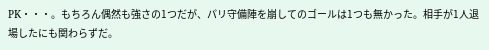PK・・・。もちろん偶然も強さの1つだが、パリ守備陣を崩してのゴールは1つも無かった。相手が1人退場したにも関わらずだ。